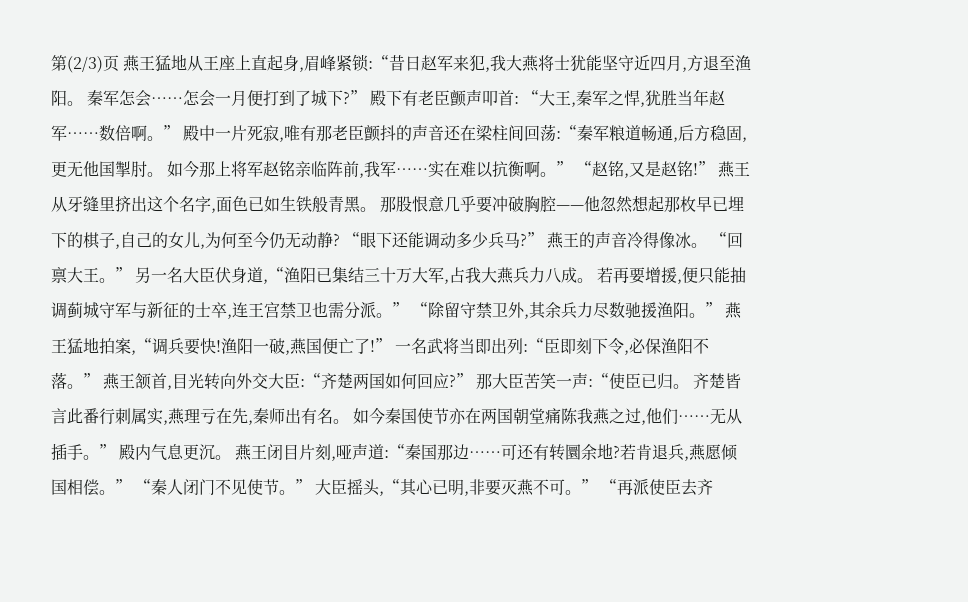第(2/3)页 燕王猛地从王座上直起身,眉峰紧锁:“昔日赵军来犯,我大燕将士犹能坚守近四月,方退至渔阳。 秦军怎会……怎会一月便打到了城下?” 殿下有老臣颤声叩首: “大王,秦军之悍,犹胜当年赵军……数倍啊。” 殿中一片死寂,唯有那老臣颤抖的声音还在梁柱间回荡:“秦军粮道畅通,后方稳固,更无他国掣肘。 如今那上将军赵铭亲临阵前,我军……实在难以抗衡啊。” “赵铭,又是赵铭!” 燕王从牙缝里挤出这个名字,面色已如生铁般青黑。 那股恨意几乎要冲破胸腔——他忽然想起那枚早已埋下的棋子,自己的女儿,为何至今仍无动静? “眼下还能调动多少兵马?” 燕王的声音冷得像冰。 “回禀大王。” 另一名大臣伏身道,“渔阳已集结三十万大军,占我大燕兵力八成。 若再要增援,便只能抽调蓟城守军与新征的士卒,连王宫禁卫也需分派。” “除留守禁卫外,其余兵力尽数驰援渔阳。” 燕王猛地拍案,“调兵要快!渔阳一破,燕国便亡了!” 一名武将当即出列:“臣即刻下令,必保渔阳不落。” 燕王颔首,目光转向外交大臣:“齐楚两国如何回应?” 那大臣苦笑一声:“使臣已归。 齐楚皆言此番行刺属实,燕理亏在先,秦师出有名。 如今秦国使节亦在两国朝堂痛陈我燕之过,他们……无从插手。” 殿内气息更沉。 燕王闭目片刻,哑声道:“秦国那边……可还有转圜余地?若肯退兵,燕愿倾国相偿。” “秦人闭门不见使节。” 大臣摇头,“其心已明,非要灭燕不可。” “再派使臣去齐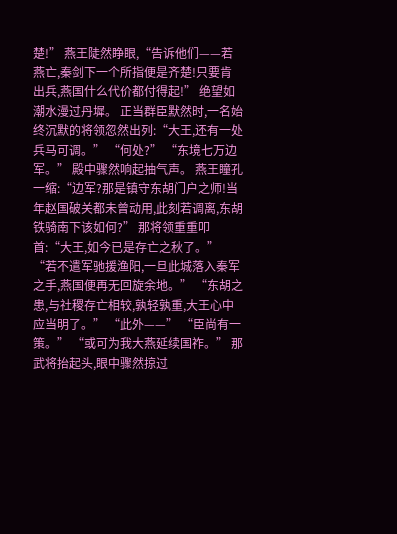楚!” 燕王陡然睁眼,“告诉他们——若燕亡,秦剑下一个所指便是齐楚!只要肯出兵,燕国什么代价都付得起!” 绝望如潮水漫过丹墀。 正当群臣默然时,一名始终沉默的将领忽然出列:“大王,还有一处兵马可调。” “何处?” “东境七万边军。” 殿中骤然响起抽气声。 燕王瞳孔一缩:“边军?那是镇守东胡门户之师!当年赵国破关都未曾动用,此刻若调离,东胡铁骑南下该如何?” 那将领重重叩首:“大王,如今已是存亡之秋了。” “若不遣军驰援渔阳,一旦此城落入秦军之手,燕国便再无回旋余地。” “东胡之患,与社稷存亡相较,孰轻孰重,大王心中应当明了。” “此外——” “臣尚有一策。” “或可为我大燕延续国祚。” 那武将抬起头,眼中骤然掠过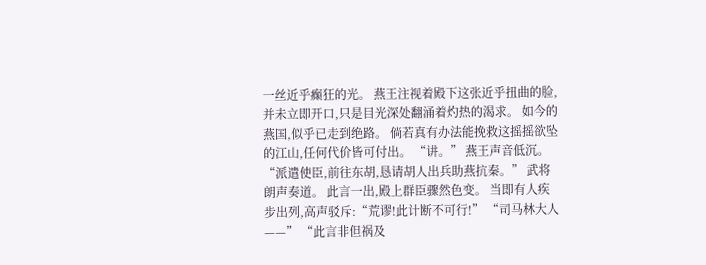一丝近乎癫狂的光。 燕王注视着殿下这张近乎扭曲的脸,并未立即开口,只是目光深处翻涌着灼热的渴求。 如今的燕国,似乎已走到绝路。 倘若真有办法能挽救这摇摇欲坠的江山,任何代价皆可付出。 “讲。” 燕王声音低沉。 “派遣使臣,前往东胡,恳请胡人出兵助燕抗秦。” 武将朗声奏道。 此言一出,殿上群臣骤然色变。 当即有人疾步出列,高声驳斥:“荒谬!此计断不可行!” “司马林大人——” “此言非但祸及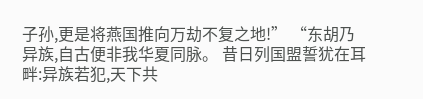子孙,更是将燕国推向万劫不复之地!” “东胡乃异族,自古便非我华夏同脉。 昔日列国盟誓犹在耳畔:异族若犯,天下共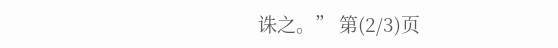诛之。” 第(2/3)页